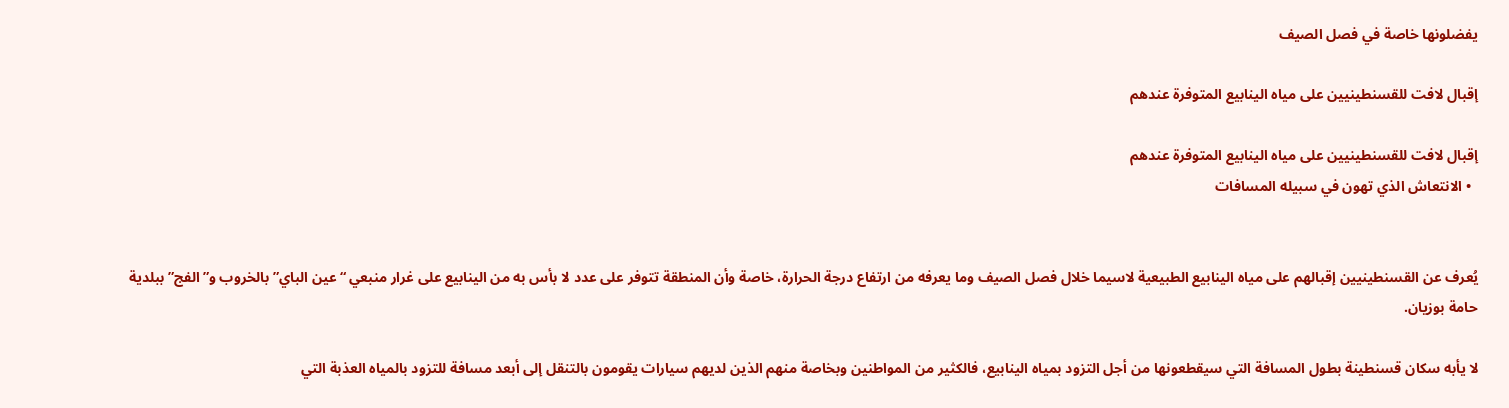يفضلونها خاصة في فصل الصيف

إقبال لافت للقسنطينيين على مياه الينابيع المتوفرة عندهم

إقبال لافت للقسنطينيين على مياه الينابيع المتوفرة عندهم
  • الانتعاش الذي تهون في سبيله المسافات


يُعرف عن القسنطينيين إقبالهم على مياه الينابيع الطبيعية لاسيما خلال فصل الصيف وما يعرفه من ارتفاع درجة الحرارة، خاصة وأن المنطقة تتوفر على عدد لا بأس به من الينابيع على غرار منبعي “عين الباي” بالخروب و”الفج” ببلدية حامة بوزيان.

لا يأبه سكان قسنطينة بطول المسافة التي سيقطعونها من أجل التزود بمياه الينابيع، فالكثير من المواطنين وبخاصة منهم الذين لديهم سيارات يقومون بالتنقل إلى أبعد مسافة للتزود بالمياه العذبة التي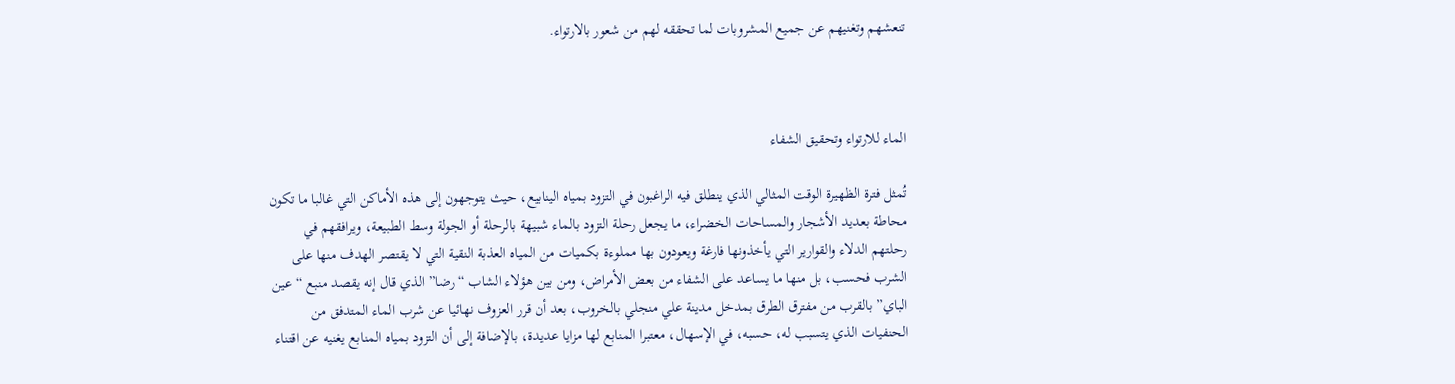تنعشهم وتغنيهم عن جميع المشروبات لما تحققه لهم من شعور بالارتواء.



الماء للارتواء وتحقيق الشفاء

تُمثل فترة الظهيرة الوقت المثالي الذي ينطلق فيه الراغبون في التزود بمياه الينابيع، حيث يتوجهون إلى هذه الأماكن التي غالبا ما تكون محاطة بعديد الأشجار والمساحات الخضراء، ما يجعل رحلة التزود بالماء شبيهة بالرحلة أو الجولة وسط الطبيعة، ويرافقهم في رحلتهم الدلاء والقوارير التي يأخذونها فارغة ويعودون بها مملوءة بكميات من المياه العذبة النقية التي لا يقتصر الهدف منها على الشرب فحسب، بل منها ما يساعد على الشفاء من بعض الأمراض، ومن بين هؤلاء الشاب “رضا” الذي قال إنه يقصد منبع “عين الباي” بالقرب من مفترق الطرق بمدخل مدينة علي منجلي بالخروب، بعد أن قرر العزوف نهائيا عن شرب الماء المتدفق من الحنفيات الذي يتسبب له، حسبه، في الإسهال، معتبرا المنابع لها مزايا عديدة، بالإضافة إلى أن التزود بمياه المنابع يغنيه عن اقتناء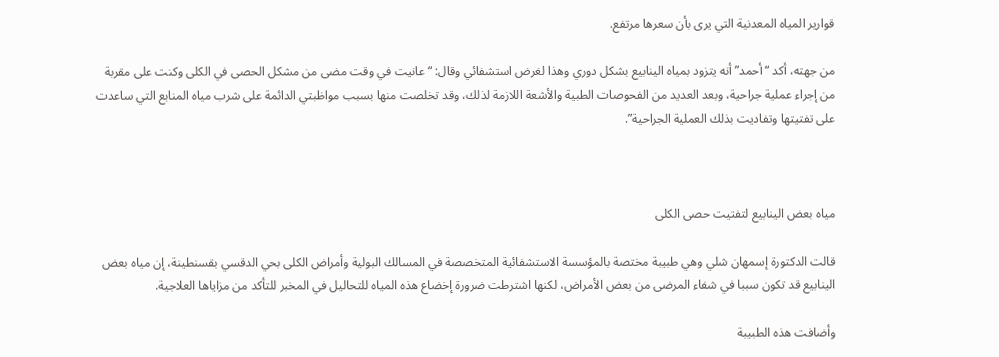قوارير المياه المعدنية التي يرى بأن سعرها مرتفع.

من جهته، أكد “أحمد” أنه يتزود بمياه الينابيع بشكل دوري وهذا لغرض استشفائي وقال: “عانيت في وقت مضى من مشكل الحصى في الكلى وكنت على مقربة من إجراء عملية جراحية، وبعد العديد من الفحوصات الطبية والأشعة اللازمة لذلك، وقد تخلصت منها بسبب مواظبتي الدائمة على شرب مياه المنابع التي ساعدت على تفتيتها وتفاديت بذلك العملية الجراحية”.



مياه بعض الينابيع لتفتيت حصى الكلى

قالت الدكتورة إسمهان شلي وهي طبيبة مختصة بالمؤسسة الاستشفائية المتخصصة في المسالك البولية وأمراض الكلى بحي الدقسي بقسنطينة، إن مياه بعض الينابيع قد تكون سببا في شفاء المرضى من بعض الأمراض، لكنها اشترطت ضرورة إخضاع هذه المياه للتحاليل في المخبر للتأكد من مزاياها العلاجية.

وأضافت هذه الطبيبة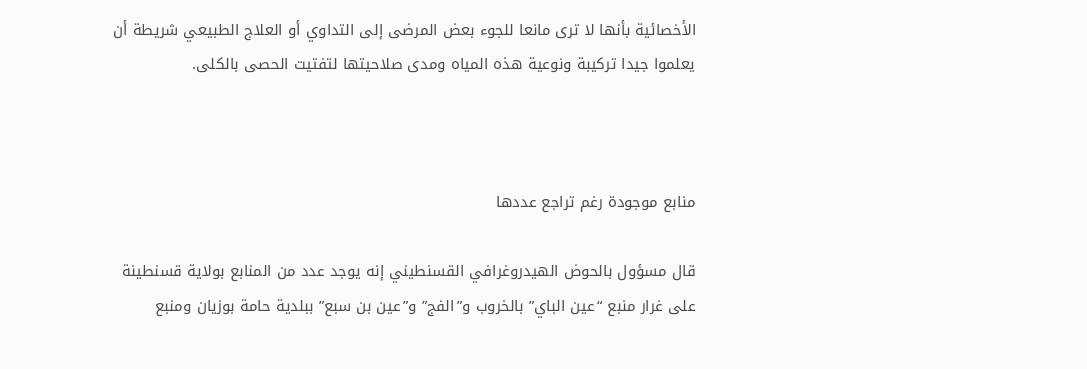الأخصائية بأنها لا ترى مانعا للجوء بعض المرضى إلى التداوي أو العلاج الطبيعي شريطة أن يعلموا جيدا تركيبة ونوعية هذه المياه ومدى صلاحيتها لتفتيت الحصى بالكلى.



منابع موجودة رغم تراجع عددها

قال مسؤول بالحوض الهيدروغرافي القسنطيني إنه يوجد عدد من المنابع بولاية قسنطينة على غرار منبع “عين الباي” بالخروب و”الفج” و”عين بن سبع” ببلدية حامة بوزيان ومنبع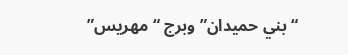“بني حميدان” وبرج “مهريس”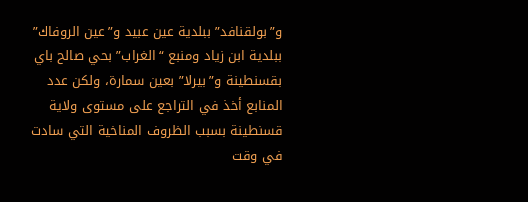و”بولقنافد” ببلدية عين عبيد و”عين الروفاك” ببلدية ابن زياد ومنبع “الغراب” بحي صالح باي بقسنطينة و”بيرلا” بعين سمارة، ولكن عدد المنابع أخذ في التراجع على مستوى ولاية قسنطينة بسبب الظروف المناخية التي سادت في وقت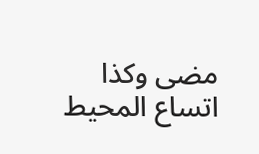مضى وكذا اتساع المحيط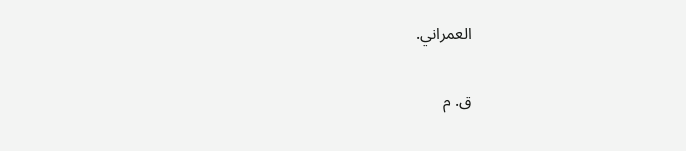العمراني.

ق. م